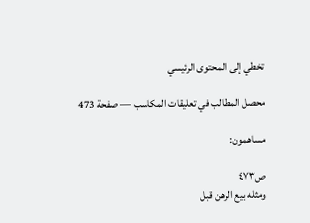تخطي إلى المحتوى الرئيسي

محصل المطالب في تعليقات المكاسب — صفحة 473

مساهمون:

ص٤٧٣
ومثله بيع الرهن قبل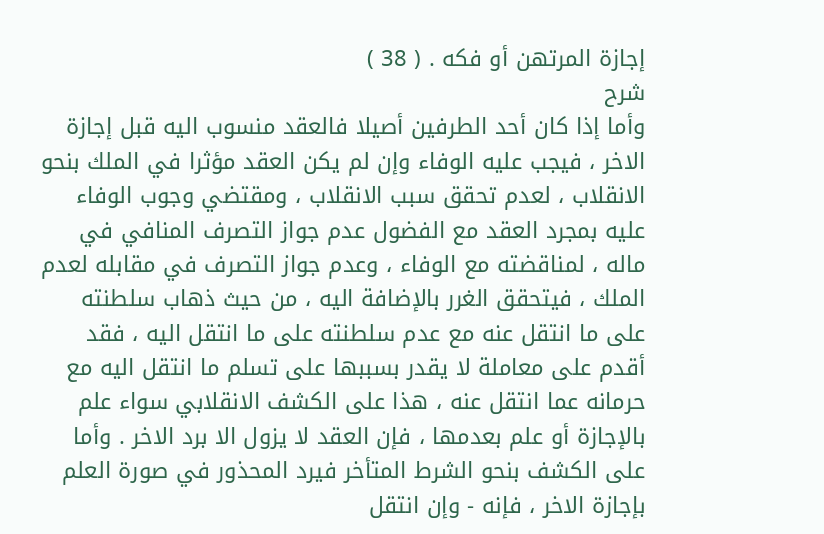إجازة المرتهن أو فكه . ( 38 )
شرح
وأما إذا كان أحد الطرفين أصيلا فالعقد منسوب اليه قبل إجازة الاخر ، فيجب عليه الوفاء وإن لم يكن العقد مؤثرا في الملك بنحو الانقلاب ، لعدم تحقق سبب الانقلاب ، ومقتضي وجوب الوفاء عليه بمجرد العقد مع الفضول عدم جواز التصرف المنافي في ماله ، لمناقضته مع الوفاء ، وعدم جواز التصرف في مقابله لعدم الملك ، فيتحقق الغرر بالإضافة اليه ، من حيث ذهاب سلطنته على ما انتقل عنه مع عدم سلطنته على ما انتقل اليه ، فقد أقدم على معاملة لا يقدر بسببها على تسلم ما انتقل اليه مع حرمانه عما انتقل عنه ، هذا على الكشف الانقلابي سواء علم بالإجازة أو علم بعدمها ، فإن العقد لا يزول الا برد الاخر . وأما على الكشف بنحو الشرط المتأخر فيرد المحذور في صورة العلم بإجازة الاخر ، فإنه - وإن انتقل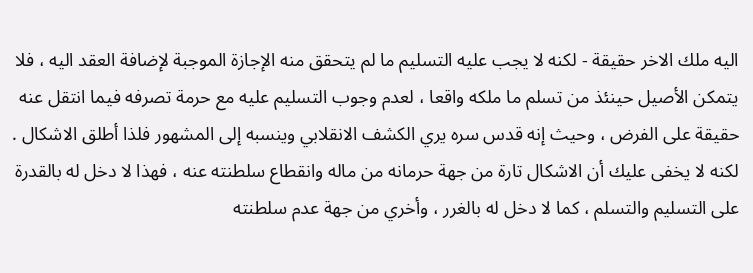اليه ملك الاخر حقيقة - لكنه لا يجب عليه التسليم ما لم يتحقق منه الإجازة الموجبة لإضافة العقد اليه ، فلا يتمكن الأصيل حينئذ من تسلم ما ملكه واقعا ، لعدم وجوب التسليم عليه مع حرمة تصرفه فيما انتقل عنه حقيقة على الفرض ، وحيث إنه قدس سره يري الكشف الانقلابي وينسبه إلى المشهور فلذا أطلق الاشكال . لكنه لا يخفى عليك أن الاشكال تارة من جهة حرمانه من ماله وانقطاع سلطنته عنه ، فهذا لا دخل له بالقدرة على التسليم والتسلم ، كما لا دخل له بالغرر ، وأخري من جهة عدم سلطنته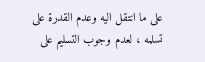على ما انتقل اليه وعدم القدرة على تسلمه ، لعدم وجوب التسليم على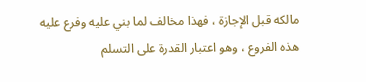مالكه قبل الإجازة ، فهذا مخالف لما بني عليه وفرع عليه هذه الفروع ، وهو اعتبار القدرة على التسلم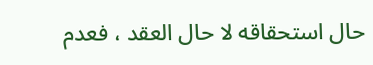حال استحقاقه لا حال العقد ، فعدم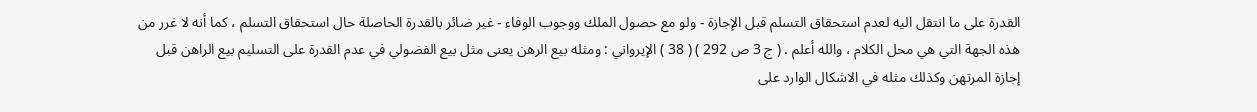القدرة على ما انتقل اليه لعدم استحقاق التسلم قبل الإجازة - ولو مع حصول الملك ووجوب الوفاء - غير ضائر بالقدرة الحاصلة حال استحقاق التسلم ، كما أنه لا غرر من هذه الجهة التي هي محل الكلام ، والله أعلم . ( ج 3 ص 292 ) ( 38 ) الإيرواني : ومثله بيع الرهن يعنى مثل بيع الفضولي في عدم القدرة على التسليم بيع الراهن قبل إجازة المرتهن وكذلك مثله في الاشكال الوارد على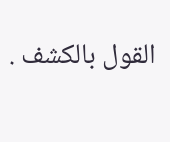القول بالكشف .